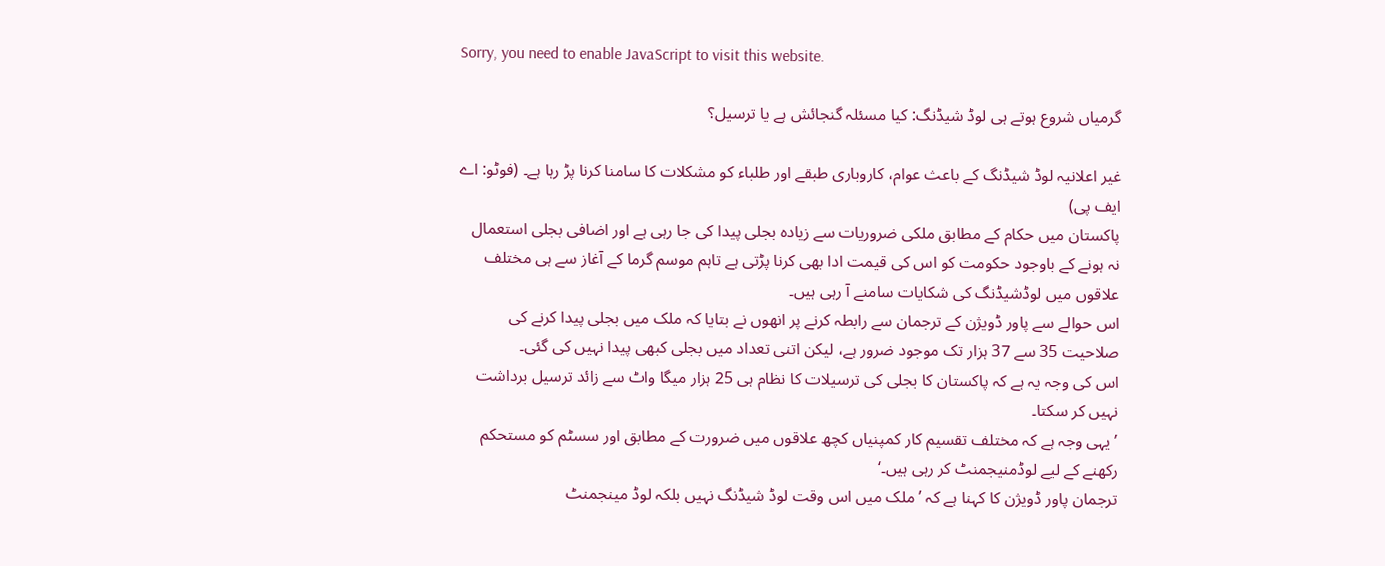Sorry, you need to enable JavaScript to visit this website.

گرمیاں شروع ہوتے ہی لوڈ شیڈنگ: کیا مسئلہ گنجائش ہے یا ترسیل؟

غیر اعلانیہ لوڈ شیڈنگ کے باعث عوام، کاروباری طبقے اور طلباء کو مشکلات کا سامنا کرنا پڑ رہا ہے۔ (فوٹو: اے ایف پی)
پاکستان میں حکام کے مطابق ملکی ضروریات سے زیادہ بجلی پیدا کی جا رہی ہے اور اضافی بجلی استعمال نہ ہونے کے باوجود حکومت کو اس کی قیمت ادا بھی کرنا پڑتی ہے تاہم موسم گرما کے آغاز سے ہی مختلف علاقوں میں لوڈشیڈنگ کی شکایات سامنے آ رہی ہیں۔
اس حوالے سے پاور ڈویژن کے ترجمان سے رابطہ کرنے پر انھوں نے بتایا کہ ملک میں بجلی پیدا کرنے کی صلاحیت 35 سے 37 ہزار تک موجود ضرور ہے، لیکن اتنی تعداد میں بجلی کبھی پیدا نہیں کی گئی۔
اس کی وجہ یہ ہے کہ پاکستان کا بجلی کی ترسیلات کا نظام ہی 25 ہزار میگا واٹ سے زائد ترسیل برداشت نہیں کر سکتا۔
’یہی وجہ ہے کہ مختلف تقسیم کار کمپنیاں کچھ علاقوں میں ضرورت کے مطابق اور سسٹم کو مستحکم رکھنے کے لیے لوڈمنیجمنٹ کر رہی ہیں۔‘
ترجمان پاور ڈویژن کا کہنا ہے کہ ’ملک میں اس وقت لوڈ شیڈنگ نہیں بلکہ لوڈ مینجمنٹ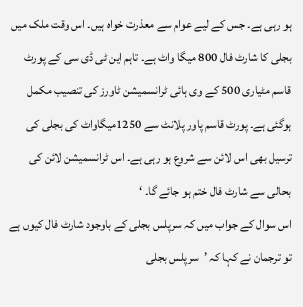ہو رہی ہے۔ جس کے لیے عوام سے معذرت خواہ ہیں۔ اس وقت ملک میں بجلی کا شارٹ فال 800 میگا واٹ ہے۔ تاہم این ٹی ڈی سی کے پورٹ قاسم مٹیاری 500 کے وی ہائی ٹرانسمیشن ٹاورز کی تنصیب مکمل ہوگئی ہے۔ پورٹ قاسم پاور پلانٹ سے 1250میگاواٹ کی بجلی کی ترسیل بھی اس لائن سے شروع ہو رہی ہے۔ اس ٹرانسمیشن لائن کی بحالی سے شارٹ فال ختم ہو جائے گا۔ ‘
اس سوال کے جواب میں کہ سرپلس بجلی کے باوجود شارٹ فال کیوں ہے تو ترجمان نے کہا کہ ’سرپلس بجلی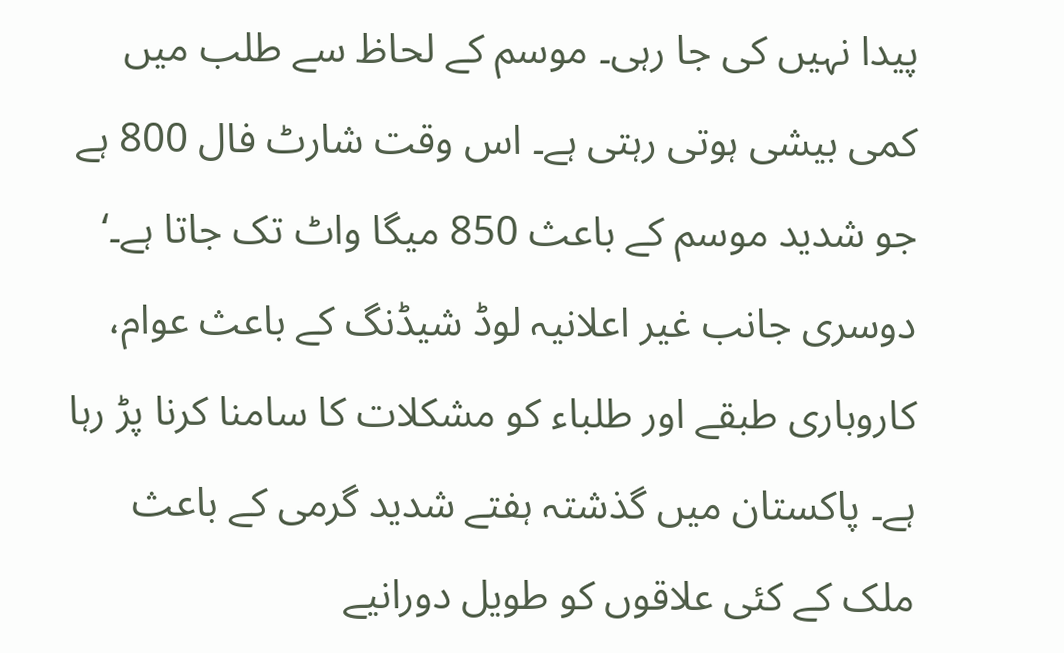پیدا نہیں کی جا رہی۔ موسم کے لحاظ سے طلب میں کمی بیشی ہوتی رہتی ہے۔ اس وقت شارٹ فال 800 ہے جو شدید موسم کے باعث 850 میگا واٹ تک جاتا ہے۔‘
دوسری جانب غیر اعلانیہ لوڈ شیڈنگ کے باعث عوام، کاروباری طبقے اور طلباء کو مشکلات کا سامنا کرنا پڑ رہا ہے۔ پاکستان میں گذشتہ ہفتے شدید گرمی کے باعث ملک کے کئی علاقوں کو طویل دورانیے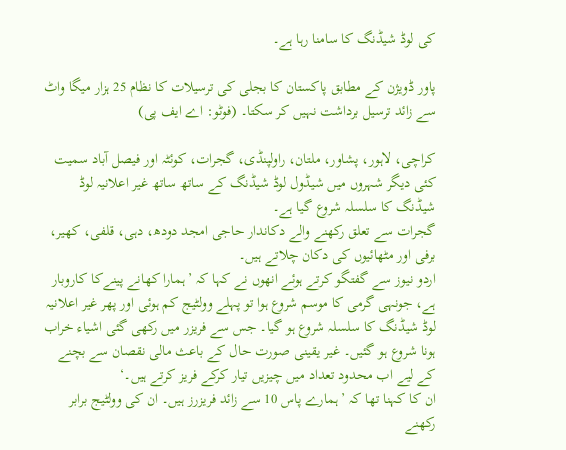کی لوڈ شیڈنگ کا سامنا رہا ہے۔

پاور ڈویژن کے مطابق پاکستان کا بجلی کی ترسیلات کا نظام 25 ہزار میگا واٹ سے زائد ترسیل برداشت نہیں کر سکتا۔ (فوٹو: اے ایف پی)

کراچی، لاہور، پشاور، ملتان، راولپنڈی، گجرات، کوئٹہ اور فیصل آباد سمیت کئی دیگر شہروں میں شیڈول لوڈ شیڈنگ کے ساتھ ساتھ غیر اعلانیہ لوڈ شیڈنگ کا سلسلہ شروع گیا ہے۔
گجرات سے تعلق رکھنے والے دکاندار حاجی امجد دودھ، دہی، قلفی، کھیر، برفی اور مٹھائیوں کی دکان چلاتے ہیں۔
اردو نیوز سے گفتگو کرتے ہوئے انھوں نے کہا کہ ’ہمارا کھانے پینےکا کاروبار ہے، جونہی گرمی کا موسم شروع ہوا تو پہلے وولٹیج کم ہوئی اور پھر غیر اعلانیہ لوڈ شیڈنگ کا سلسلہ شروع ہو گیا۔ جس سے فریزر میں رکھی گئی اشیاء خراب ہونا شروع ہو گئیں۔ غیر یقینی صورت حال کے باعث مالی نقصان سے بچنے کے لیے اب محدود تعداد میں چیزیں تیار کرکے فریز کرتے ہیں۔‘
ان کا کہنا تھا کہ ’ہمارے پاس 10 سے زائد فریزرز ہیں۔ ان کی وولٹیج برابر رکھنے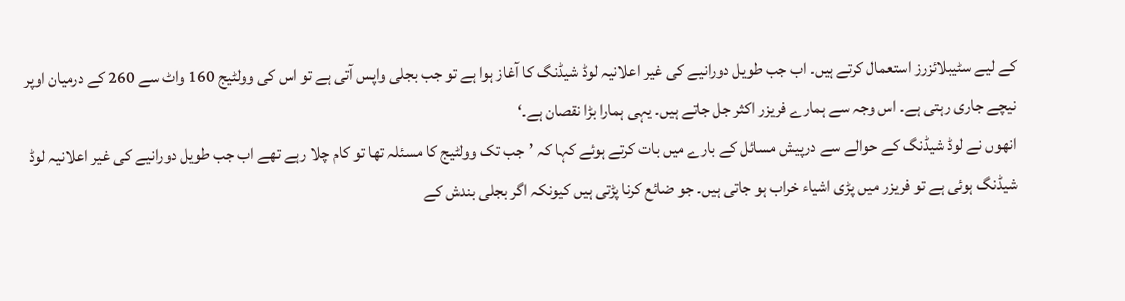کے لیے سٹیبلائزرز استعمال کرتے ہیں۔ اب جب طویل دورانیے کی غیر اعلانیہ لوڈ شیڈنگ کا آغاز ہوا ہے تو جب بجلی واپس آتی ہے تو اس کی وولٹیج 160 واٹ سے 260 کے درمیان اوپر نیچے جاری رہتی ہے۔ اس وجہ سے ہمارے فریزر اکثر جل جاتے ہیں۔ یہی ہمارا بڑا نقصان ہے۔‘
انھوں نے لوڈ شیڈنگ کے حوالے سے درپیش مسائل کے بارے میں بات کرتے ہوئے کہا کہ ’جب تک وولٹیج کا مسئلہ تھا تو کام چلا رہے تھے اب جب طویل دورانیے کی غیر اعلانیہ لوڈ شیڈنگ ہوئی ہے تو فریزر میں پڑی اشیاء خراب ہو جاتی ہیں۔ جو ضائع کرنا پڑتی ہیں کیونکہ اگر بجلی بندش کے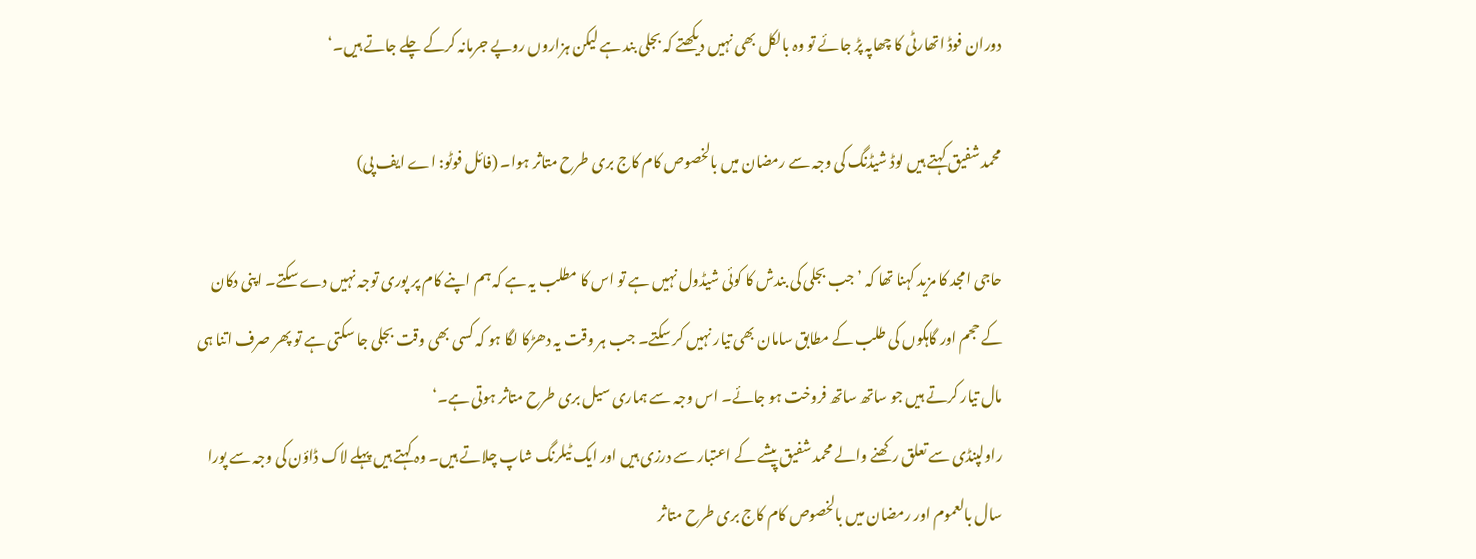دوران فوڈ اتھارٹی کا چھاپہ پڑ جائے تو وہ بالکل بھی نہیں دیکھتے کہ بجلی بند ہے لیکن ہزاروں روپے جرمانہ کرکے چلے جاتے ہیں۔‘

محمد شفیق کہتے ہیں لوڈ شیڈنگ کی وجہ سے رمضان میں بالخصوص کام کاج بری طرح متاثر ہوا۔ (فائل فوٹو: اے ایف پی)

حاجی امجد کا مزید کہنا تھا کہ ’جب بجلی کی بندش کا کوئی شیڈول نہیں ہے تو اس کا مطلب یہ ہے کہ ہم اپنے کام پر پوری توجہ نہیں دے سکتے۔ اپنی دکان کے حجم اور گاہکوں کی طلب کے مطابق سامان بھی تیار نہیں کر سکتے۔ جب ہر وقت یہ دھڑکا لگا ہو کہ کسی بھی وقت بجلی جا سکتی ہے تو پھر صرف اتنا ہی مال تیار کرتے ہیں جو ساتھ ساتھ فروخت ہو جائے۔ اس وجہ سے ہماری سیل بری طرح متاثر ہوتی ہے۔‘
راولپنڈی سے تعلق رکھنے والے محمد شفیق پیشے کے اعتبار سے درزی ہیں اور ایک ٹیلرنگ شاپ چلاتے ہیں۔ وہ کہتے ہیں پہلے لاک ڈاؤن کی وجہ سے پورا سال بالعموم اور رمضان میں بالخصوص کام کاج بری طرح متاثر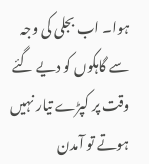ہوا۔ اب بجلی کی وجہ سے گاہکوں کو دیے گئے وقت پر کپڑے تیار نہیں ہوتے تو آمدن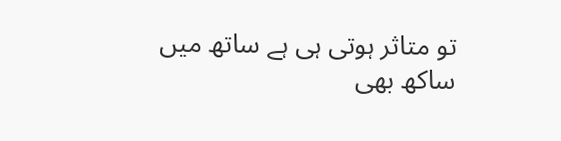تو متاثر ہوتی ہی ہے ساتھ میں ساکھ بھی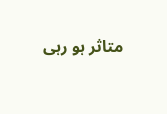متاثر ہو رہی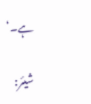ہے۔‘

شیئر: